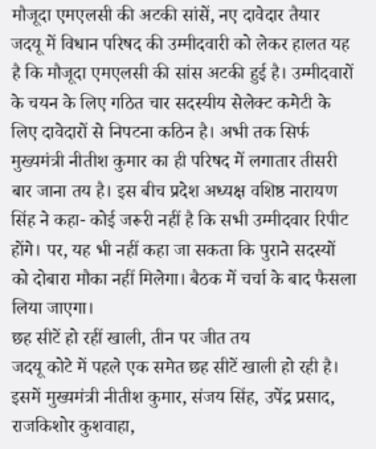मौजूदा एमएलसी की अटकी सांसें, नए दावेदार तैयार
जदयू में विधान परिषद की उम्मीदवारी को लेकर हालत यह है कि मौजूदा एमएलसी की सांस अटकी हुई है। उम्मीदवारों के चयन के लिए गठित चार सदस्यीय सेलेक्ट कमेटी के लिए दावेदारों से निपटना कठिन है। अभी तक सिर्फ मुख्यमंत्री नीतीश कुमार का ही परिषद में लगातार तीसरी बार जाना तय है। इस बीच प्रदेश अध्यक्ष वशिष्ठ नारायण सिंह ने कहा- कोई जरूरी नहीं है कि सभी उम्मीदवार रिपीट होंगे। पर, यह भी नहीं कहा जा सकता कि पुराने सदस्यों को दोबारा मौका नहीं मिलेगा। बैठक में चर्चा के बाद फैसला लिया जाएगा।
छह सीटें हो रहीं खाली, तीन पर जीत तय
जदयू कोटे में पहले एक समेत छह सीटें खाली हो रही है। इसमें मुख्यमंत्री नीतीश कुमार, संजय सिंह, उपेंद्र प्रसाद, राजकिशोर कुशवाहा,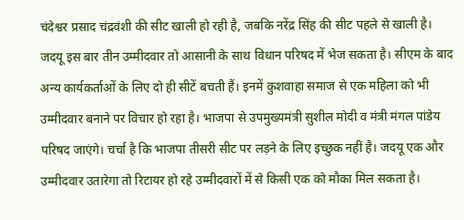चंदेश्वर प्रसाद चंद्रवंशी की सीट खाली हो रही है, जबकि नरेंद्र सिंह की सीट पहले से खाली है। जदयू इस बार तीन उम्मीदवार तो आसानी के साथ विधान परिषद में भेज सकता है। सीएम के बाद अन्य कार्यकर्ताओं के लिए दो ही सीटें बचती हैं। इनमें कुशवाहा समाज से एक महिला को भी उम्मीदवार बनाने पर विचार हो रहा है। भाजपा से उपमुख्यमंत्री सुशील मोदी व मंत्री मंगल पांडेय परिषद जाएंगे। चर्चा है कि भाजपा तीसरी सीट पर लड़ने के लिए इच्छुक नहीं है। जदयू एक और उम्मीदवार उतारेगा तो रिटायर हो रहे उम्मीदवारों में से किसी एक को मौका मिल सकता है।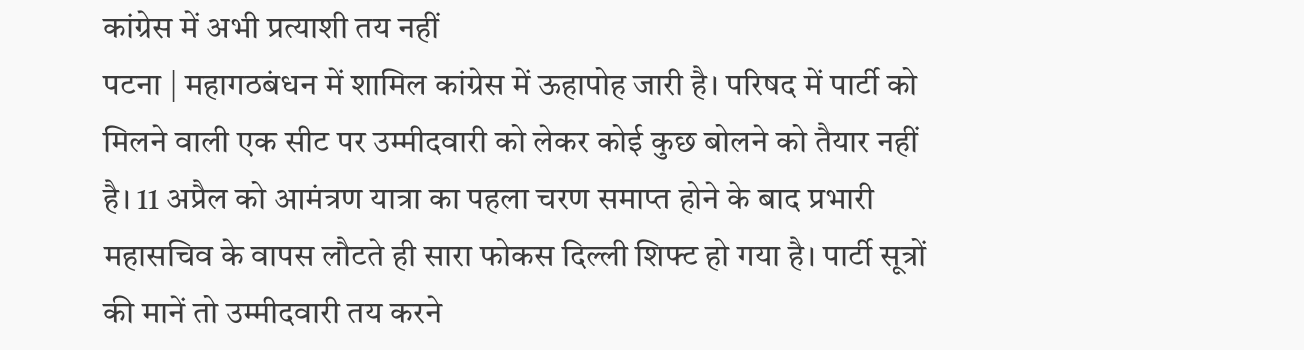कांग्रेस में अभी प्रत्याशी तय नहीं
पटना | महागठबंधन में शामिल कांग्रेस में ऊहापोह जारी है। परिषद में पार्टी को मिलने वाली एक सीट पर उम्मीदवारी को लेकर कोई कुछ बोलने को तैयार नहीं है। 11 अप्रैल को आमंत्रण यात्रा का पहला चरण समाप्त होने के बाद प्रभारी महासचिव के वापस लौटते ही सारा फोकस दिल्ली शिफ्ट हो गया है। पार्टी सूत्रों की मानें तो उम्मीदवारी तय करने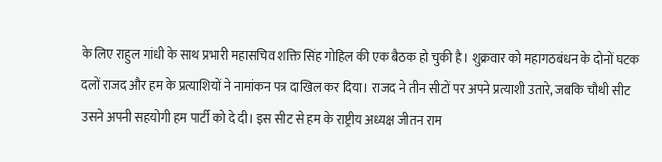के लिए राहुल गांधी के साथ प्रभारी महासचिव शक्ति सिंह गोहिल की एक बैठक हो चुकी है। शुक्रवार को महागठबंधन के दोनों घटक दलों राजद और हम के प्रत्याशियों ने नामांकन पत्र दाखिल कर दिया। राजद ने तीन सीटों पर अपने प्रत्याशी उतारे, जबकि चौथी सीट उसने अपनी सहयोगी हम पार्टी को दे दी। इस सीट से हम के राष्ट्रीय अध्यक्ष जीतन राम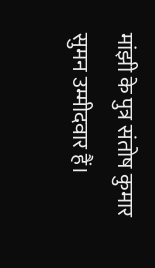मांझी के पुत्र संतोष कुमार सुमन उम्मीदवार हैं।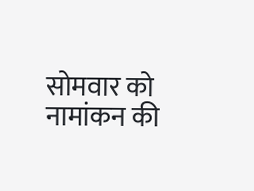सोमवार को नामांकन की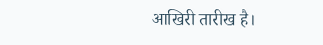आखिरी तारीख है।